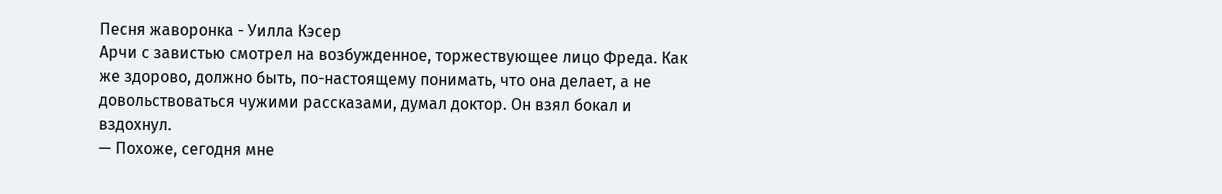Песня жаворонка - Уилла Кэсер
Арчи с завистью смотрел на возбужденное, торжествующее лицо Фреда. Как же здорово, должно быть, по-настоящему понимать, что она делает, а не довольствоваться чужими рассказами, думал доктор. Он взял бокал и вздохнул.
— Похоже, сегодня мне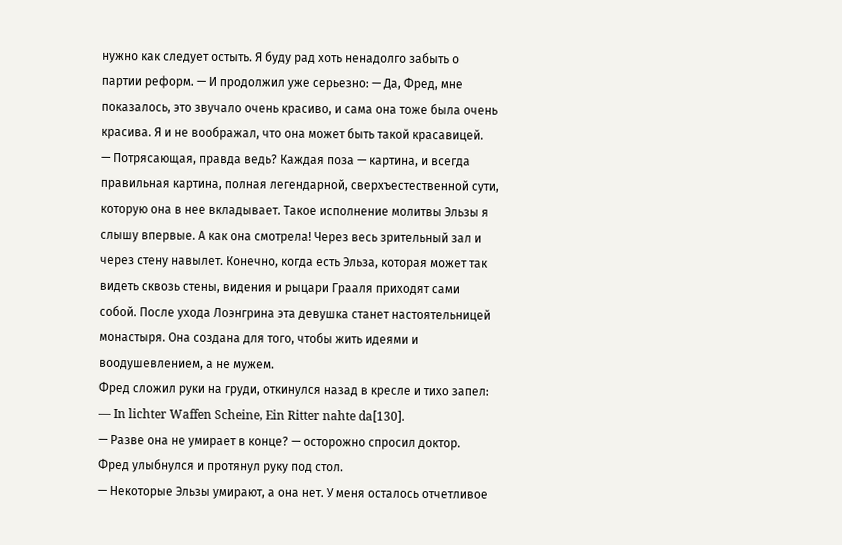нужно как следует остыть. Я буду рад хоть ненадолго забыть о партии реформ. — И продолжил уже серьезно: — Да, Фред, мне показалось, это звучало очень красиво, и сама она тоже была очень красива. Я и не воображал, что она может быть такой красавицей.
— Потрясающая, правда ведь? Каждая поза — картина, и всегда правильная картина, полная легендарной, сверхъестественной сути, которую она в нее вкладывает. Такое исполнение молитвы Эльзы я слышу впервые. А как она смотрела! Через весь зрительный зал и через стену навылет. Конечно, когда есть Эльза, которая может так видеть сквозь стены, видения и рыцари Грааля приходят сами собой. После ухода Лоэнгрина эта девушка станет настоятельницей монастыря. Она создана для того, чтобы жить идеями и воодушевлением, а не мужем.
Фред сложил руки на груди, откинулся назад в кресле и тихо запел:
— In lichter Waffen Scheine, Ein Ritter nahte da[130].
— Разве она не умирает в конце? — осторожно спросил доктор.
Фред улыбнулся и протянул руку под стол.
— Некоторые Эльзы умирают, а она нет. У меня осталось отчетливое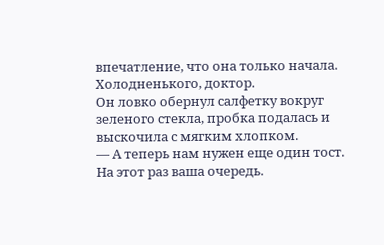впечатление, что она только начала. Холодненького, доктор.
Он ловко обернул салфетку вокруг зеленого стекла, пробка подалась и выскочила с мягким хлопком.
— А теперь нам нужен еще один тост. На этот раз ваша очередь.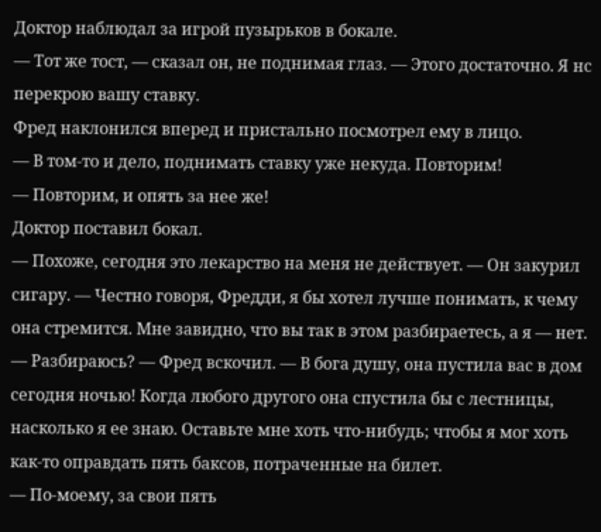Доктор наблюдал за игрой пузырьков в бокале.
— Тот же тост, — сказал он, не поднимая глаз. — Этого достаточно. Я нс перекрою вашу ставку.
Фред наклонился вперед и пристально посмотрел ему в лицо.
— В том-то и дело, поднимать ставку уже некуда. Повторим!
— Повторим, и опять за нее же!
Доктор поставил бокал.
— Похоже, сегодня это лекарство на меня не действует. — Он закурил сигару. — Честно говоря, Фредди, я бы хотел лучше понимать, к чему она стремится. Мне завидно, что вы так в этом разбираетесь, а я — нет.
— Разбираюсь? — Фред вскочил. — В бога душу, она пустила вас в дом сегодня ночью! Когда любого другого она спустила бы с лестницы, насколько я ее знаю. Оставьте мне хоть что-нибудь; чтобы я мог хоть как-то оправдать пять баксов, потраченные на билет.
— По-моему, за свои пять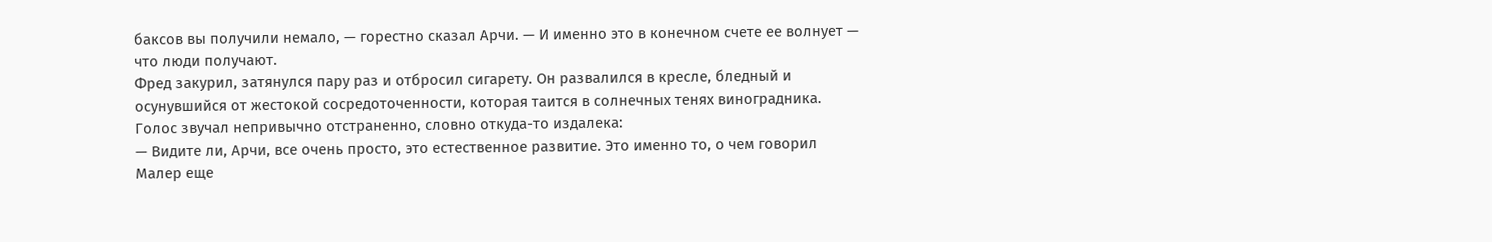баксов вы получили немало, — горестно сказал Арчи. — И именно это в конечном счете ее волнует — что люди получают.
Фред закурил, затянулся пару раз и отбросил сигарету. Он развалился в кресле, бледный и осунувшийся от жестокой сосредоточенности, которая таится в солнечных тенях виноградника. Голос звучал непривычно отстраненно, словно откуда-то издалека:
— Видите ли, Арчи, все очень просто, это естественное развитие. Это именно то, о чем говорил Малер еще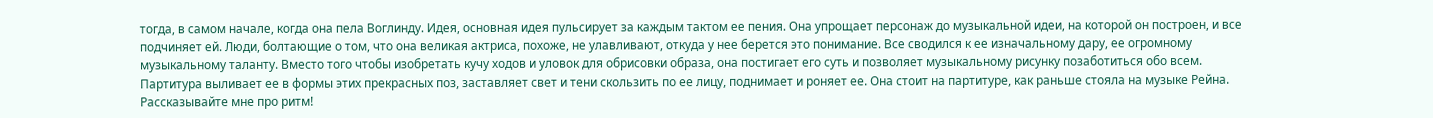тогда, в самом начале, когда она пела Воглинду. Идея, основная идея пульсирует за каждым тактом ее пения. Она упрощает персонаж до музыкальной идеи, на которой он построен, и все подчиняет ей. Люди, болтающие о том, что она великая актриса, похоже, не улавливают, откуда у нее берется это понимание. Все сводился к ее изначальному дару, ее огромному музыкальному таланту. Вместо того чтобы изобретать кучу ходов и уловок для обрисовки образа, она постигает его суть и позволяет музыкальному рисунку позаботиться обо всем. Партитура выливает ее в формы этих прекрасных поз, заставляет свет и тени скользить по ее лицу, поднимает и роняет ее. Она стоит на партитуре, как раньше стояла на музыке Рейна. Рассказывайте мне про ритм!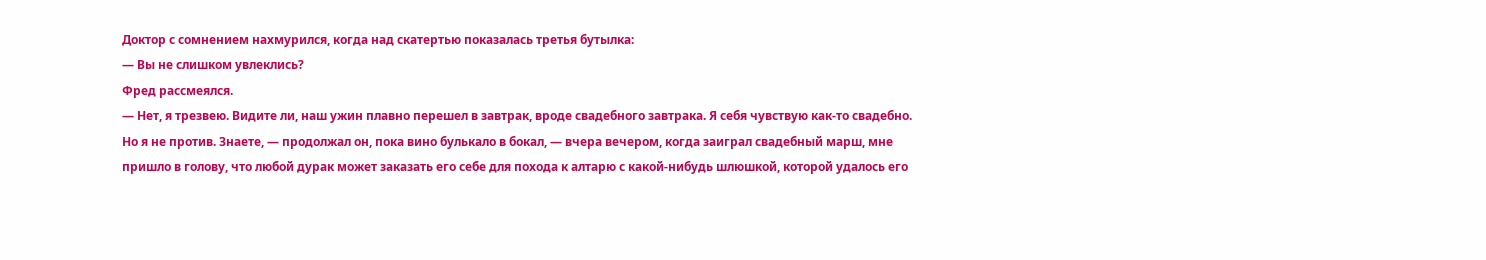Доктор с сомнением нахмурился, когда над скатертью показалась третья бутылка:
— Вы не слишком увлеклись?
Фред рассмеялся.
— Нет, я трезвею. Видите ли, наш ужин плавно перешел в завтрак, вроде свадебного завтрака. Я себя чувствую как-то свадебно. Но я не против. Знаете, — продолжал он, пока вино булькало в бокал, — вчера вечером, когда заиграл свадебный марш, мне пришло в голову, что любой дурак может заказать его себе для похода к алтарю с какой-нибудь шлюшкой, которой удалось его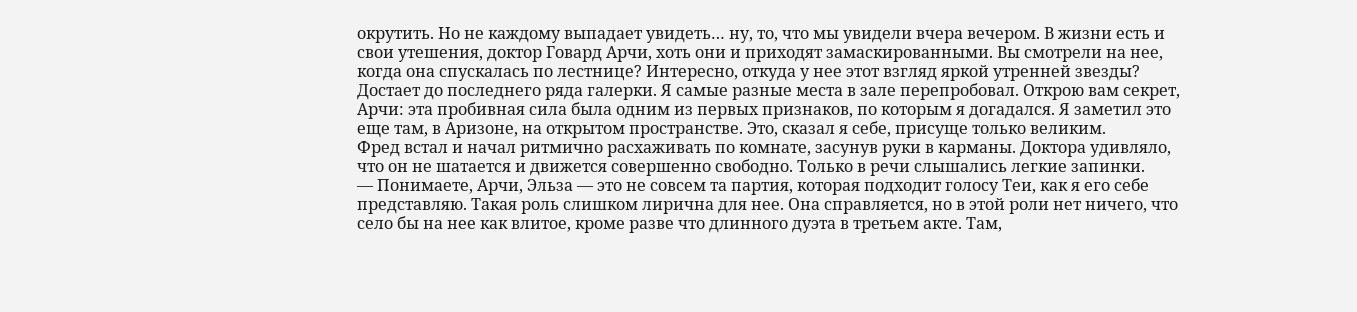окрутить. Но не каждому выпадает увидеть… ну, то, что мы увидели вчера вечером. В жизни есть и свои утешения, доктор Говард Арчи, хоть они и приходят замаскированными. Вы смотрели на нее, когда она спускалась по лестнице? Интересно, откуда у нее этот взгляд яркой утренней звезды? Достает до последнего ряда галерки. Я самые разные места в зале перепробовал. Открою вам секрет, Арчи: эта пробивная сила была одним из первых признаков, по которым я догадался. Я заметил это еще там, в Аризоне, на открытом пространстве. Это, сказал я себе, присуще только великим.
Фред встал и начал ритмично расхаживать по комнате, засунув руки в карманы. Доктора удивляло, что он не шатается и движется совершенно свободно. Только в речи слышались легкие запинки.
— Понимаете, Арчи, Эльза — это не совсем та партия, которая подходит голосу Теи, как я его себе представляю. Такая роль слишком лирична для нее. Она справляется, но в этой роли нет ничего, что село бы на нее как влитое, кроме разве что длинного дуэта в третьем акте. Там,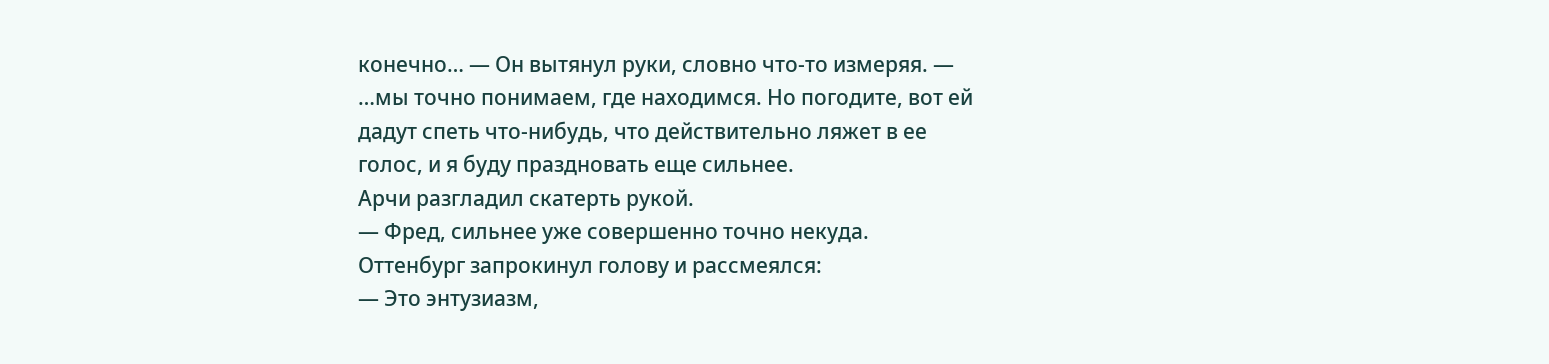конечно… — Он вытянул руки, словно что-то измеряя. — …мы точно понимаем, где находимся. Но погодите, вот ей дадут спеть что-нибудь, что действительно ляжет в ее голос, и я буду праздновать еще сильнее.
Арчи разгладил скатерть рукой.
— Фред, сильнее уже совершенно точно некуда.
Оттенбург запрокинул голову и рассмеялся:
— Это энтузиазм,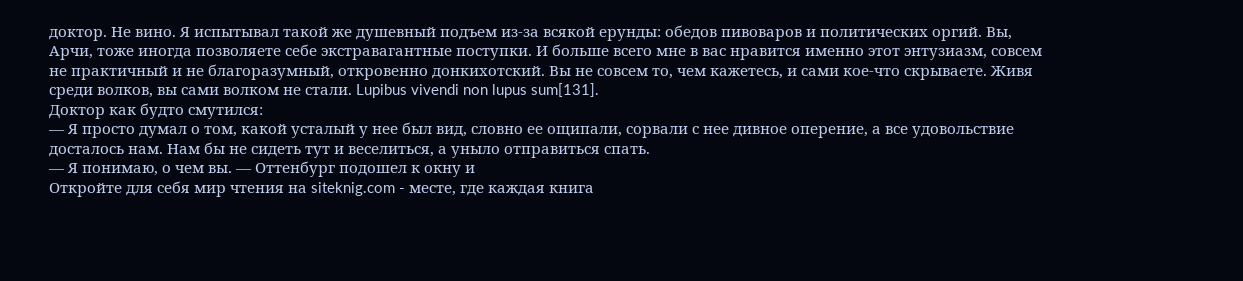доктор. Не вино. Я испытывал такой же душевный подъем из-за всякой ерунды: обедов пивоваров и политических оргий. Вы, Арчи, тоже иногда позволяете себе экстравагантные поступки. И больше всего мне в вас нравится именно этот энтузиазм, совсем не практичный и не благоразумный, откровенно донкихотский. Вы не совсем то, чем кажетесь, и сами кое-что скрываете. Живя среди волков, вы сами волком не стали. Lupibus vivendi non lupus sum[131].
Доктор как будто смутился:
— Я просто думал о том, какой усталый у нее был вид, словно ее ощипали, сорвали с нее дивное оперение, а все удовольствие досталось нам. Нам бы не сидеть тут и веселиться, а уныло отправиться спать.
— Я понимаю, о чем вы. — Оттенбург подошел к окну и
Откройте для себя мир чтения на siteknig.com - месте, где каждая книга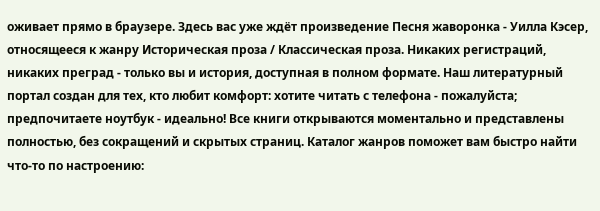оживает прямо в браузере. Здесь вас уже ждёт произведение Песня жаворонка - Уилла Кэсер, относящееся к жанру Историческая проза / Классическая проза. Никаких регистраций, никаких преград - только вы и история, доступная в полном формате. Наш литературный портал создан для тех, кто любит комфорт: хотите читать с телефона - пожалуйста; предпочитаете ноутбук - идеально! Все книги открываются моментально и представлены полностью, без сокращений и скрытых страниц. Каталог жанров поможет вам быстро найти что-то по настроению: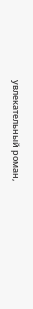увлекательный роман,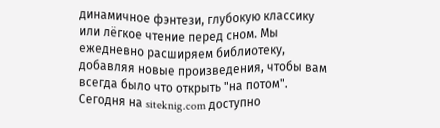динамичное фэнтези, глубокую классику или лёгкое чтение перед сном. Мы ежедневно расширяем библиотеку, добавляя новые произведения, чтобы вам всегда было что открыть "на потом". Сегодня на siteknig.com доступно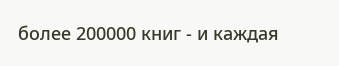более 200000 книг - и каждая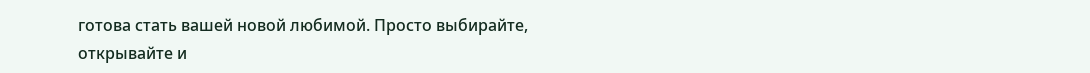готова стать вашей новой любимой. Просто выбирайте, открывайте и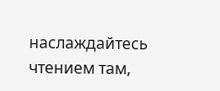наслаждайтесь чтением там,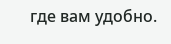где вам удобно.